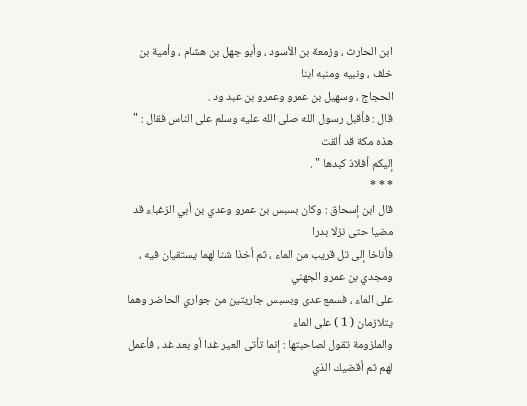ابن الحارث ، وزمعة بن الأسود ، وأبو جهل بن هشام ، وأمية بن خلف ، ونبيه ومنبه ابنا
الحجاج ، وسهيل بن عمرو وعمرو بن عبد ود .
قال : فأقبل رسول الله صلى الله عليه وسلم على الناس فقال : " هذه مكة قد ألقت
إليكم أفلاذ كبدها " .
* * *
قال ابن إسحاق : وكان بسبس بن عمرو وعدي بن أبي الزغباء قد مضيا حتى نزلا بدرا
فأناخا إلى تل قريب من الماء ، ثم أخذا شنا لهما يستقيان فيه ، ومجدي بن عمرو الجهني
على الماء ، فسمع عدى وبسبس جاريتين من جواري الحاضر وهما يتلازمان ( 1 ) على الماء
والملزومة تقول لصاحبتها : إنما تأتى العير غدا أو بعد غد ، فأعمل لهم ثم أقضيك الذي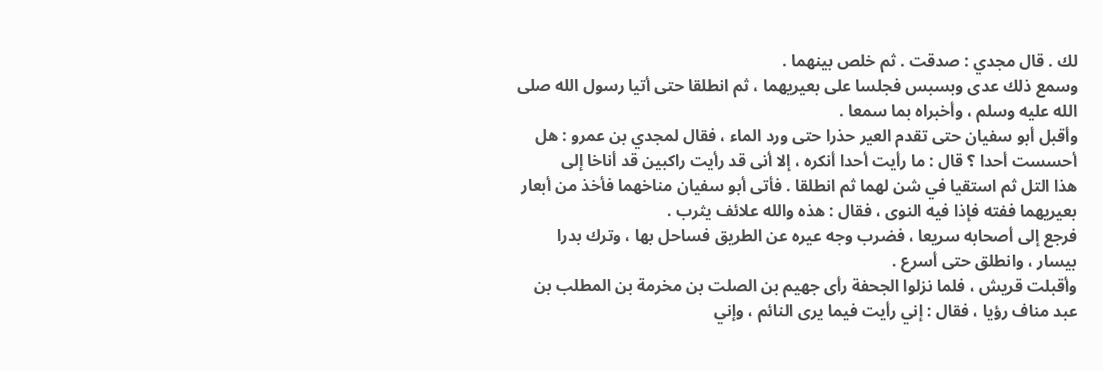لك . قال مجدي : صدقت . ثم خلص بينهما .
وسمع ذلك عدى وبسبس فجلسا على بعيريهما ، ثم انطلقا حتى أتيا رسول الله صلى
الله عليه وسلم ، وأخبراه بما سمعا .
وأقبل أبو سفيان حتى تقدم العير حذرا حتى ورد الماء ، فقال لمجدي بن عمرو : هل
أحسست أحدا ؟ قال : ما رأيت أحدا أنكره ، إلا أنى قد رأيت راكبين قد أناخا إلى
هذا التل ثم استقيا في شن لهما ثم انطلقا . فأتى أبو سفيان مناخهما فأخذ من أبعار
بعيريهما ففته فإذا فيه النوى ، فقال : هذه والله علائف يثرب .
فرجع إلى أصحابه سريعا ، فضرب وجه عيره عن الطريق فساحل بها ، وترك بدرا
بيسار ، وانطلق حتى أسرع .
وأقبلت قريش ، فلما نزلوا الجحفة رأى جهيم بن الصلت بن مخرمة بن المطلب بن
عبد مناف رؤيا ، فقال : إني رأيت فيما يرى النائم ، وإني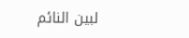لبين النائم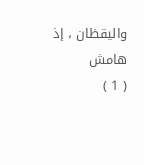واليقظان ، إذ
هامش
( 1 )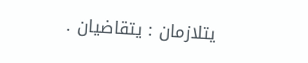يتلازمان : يتقاضيان .